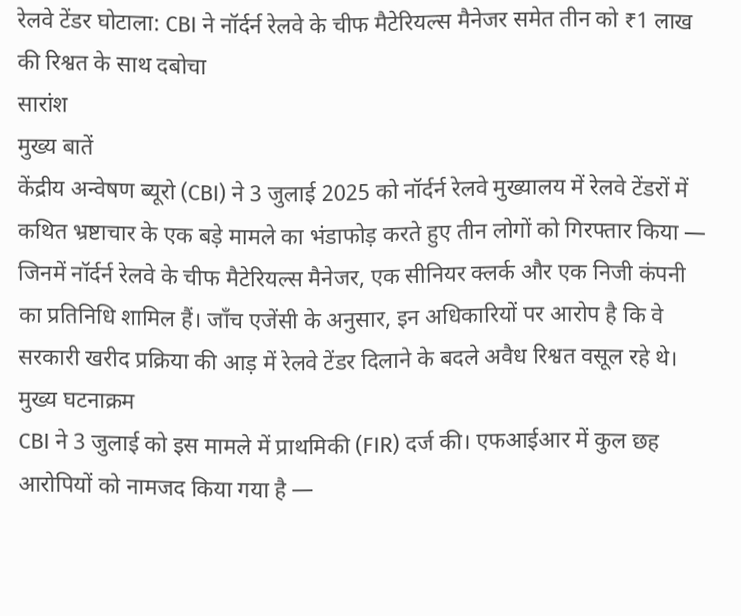रेलवे टेंडर घोटाला: CBI ने नॉर्दर्न रेलवे के चीफ मैटेरियल्स मैनेजर समेत तीन को ₹1 लाख की रिश्वत के साथ दबोचा
सारांश
मुख्य बातें
केंद्रीय अन्वेषण ब्यूरो (CBI) ने 3 जुलाई 2025 को नॉर्दर्न रेलवे मुख्यालय में रेलवे टेंडरों में कथित भ्रष्टाचार के एक बड़े मामले का भंडाफोड़ करते हुए तीन लोगों को गिरफ्तार किया — जिनमें नॉर्दर्न रेलवे के चीफ मैटेरियल्स मैनेजर, एक सीनियर क्लर्क और एक निजी कंपनी का प्रतिनिधि शामिल हैं। जाँच एजेंसी के अनुसार, इन अधिकारियों पर आरोप है कि वे सरकारी खरीद प्रक्रिया की आड़ में रेलवे टेंडर दिलाने के बदले अवैध रिश्वत वसूल रहे थे।
मुख्य घटनाक्रम
CBI ने 3 जुलाई को इस मामले में प्राथमिकी (FIR) दर्ज की। एफआईआर में कुल छह आरोपियों को नामजद किया गया है —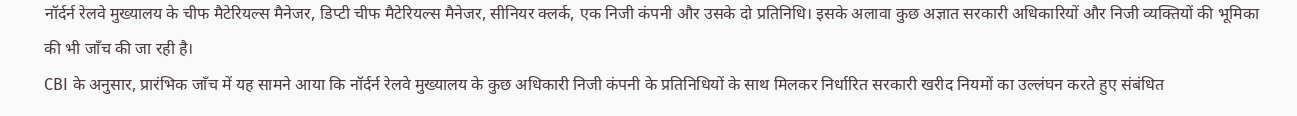नॉर्दर्न रेलवे मुख्यालय के चीफ मैटेरियल्स मैनेजर, डिप्टी चीफ मैटेरियल्स मैनेजर, सीनियर क्लर्क, एक निजी कंपनी और उसके दो प्रतिनिधि। इसके अलावा कुछ अज्ञात सरकारी अधिकारियों और निजी व्यक्तियों की भूमिका की भी जाँच की जा रही है।
CBI के अनुसार, प्रारंभिक जाँच में यह सामने आया कि नॉर्दर्न रेलवे मुख्यालय के कुछ अधिकारी निजी कंपनी के प्रतिनिधियों के साथ मिलकर निर्धारित सरकारी खरीद नियमों का उल्लंघन करते हुए संबंधित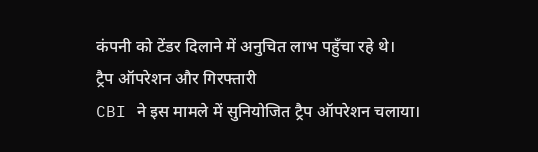कंपनी को टेंडर दिलाने में अनुचित लाभ पहुँचा रहे थे।
ट्रैप ऑपरेशन और गिरफ्तारी
CBI ने इस मामले में सुनियोजित ट्रैप ऑपरेशन चलाया।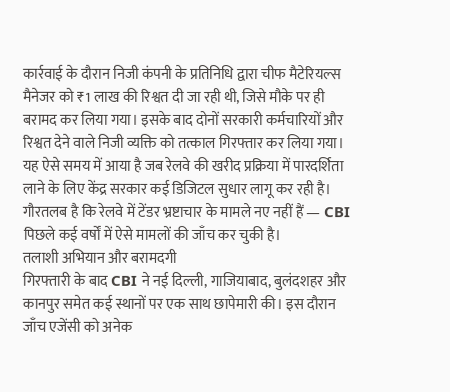कार्रवाई के दौरान निजी कंपनी के प्रतिनिधि द्वारा चीफ मैटेरियल्स मैनेजर को ₹1 लाख की रिश्वत दी जा रही थी, जिसे मौके पर ही बरामद कर लिया गया। इसके बाद दोनों सरकारी कर्मचारियों और रिश्वत देने वाले निजी व्यक्ति को तत्काल गिरफ्तार कर लिया गया।
यह ऐसे समय में आया है जब रेलवे की खरीद प्रक्रिया में पारदर्शिता लाने के लिए केंद्र सरकार कई डिजिटल सुधार लागू कर रही है। गौरतलब है कि रेलवे में टेंडर भ्रष्टाचार के मामले नए नहीं हैं — CBI पिछले कई वर्षों में ऐसे मामलों की जाँच कर चुकी है।
तलाशी अभियान और बरामदगी
गिरफ्तारी के बाद CBI ने नई दिल्ली, गाजियाबाद, बुलंदशहर और कानपुर समेत कई स्थानों पर एक साथ छापेमारी की। इस दौरान जाँच एजेंसी को अनेक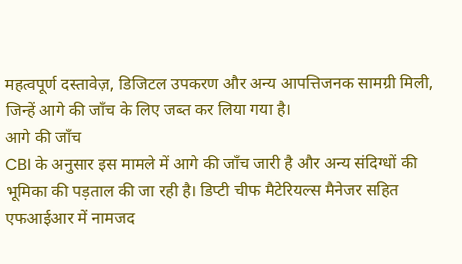महत्वपूर्ण दस्तावेज़, डिजिटल उपकरण और अन्य आपत्तिजनक सामग्री मिली, जिन्हें आगे की जाँच के लिए जब्त कर लिया गया है।
आगे की जाँच
CBI के अनुसार इस मामले में आगे की जाँच जारी है और अन्य संदिग्धों की भूमिका की पड़ताल की जा रही है। डिप्टी चीफ मैटेरियल्स मैनेजर सहित एफआईआर में नामजद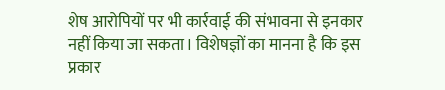शेष आरोपियों पर भी कार्रवाई की संभावना से इनकार नहीं किया जा सकता। विशेषज्ञों का मानना है कि इस प्रकार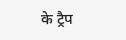के ट्रैप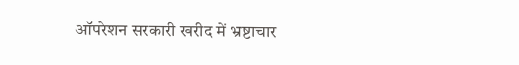ऑपरेशन सरकारी खरीद में भ्रष्टाचार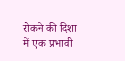रोकने की दिशा में एक प्रभावी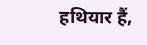हथियार हैं,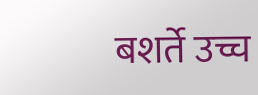बशर्ते उच्च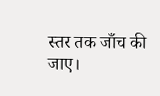स्तर तक जाँच की जाए।